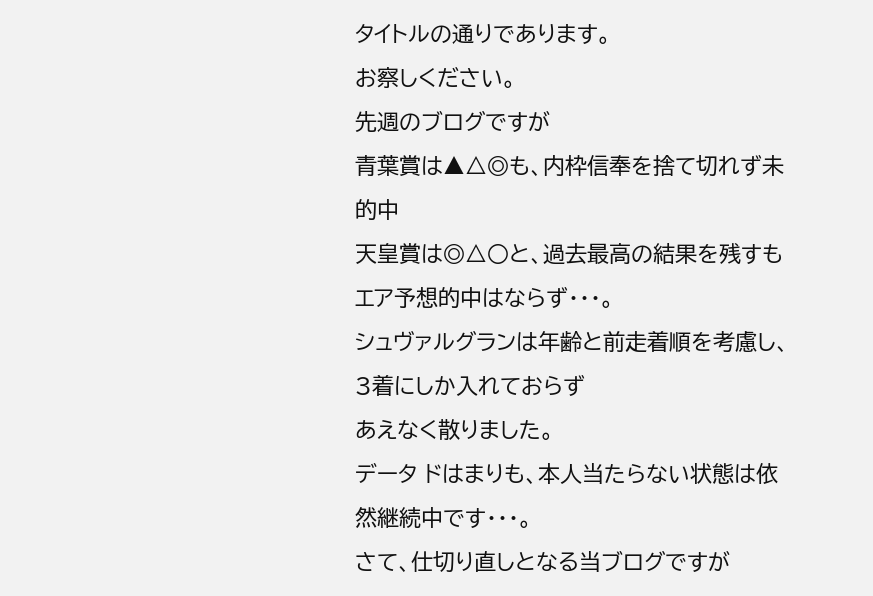タイトルの通りであります。
お察しください。
先週のブログですが
青葉賞は▲△◎も、内枠信奉を捨て切れず未的中
天皇賞は◎△○と、過去最高の結果を残すも
エア予想的中はならず・・・。
シュヴァルグランは年齢と前走着順を考慮し、3着にしか入れておらず
あえなく散りました。
データ ドはまりも、本人当たらない状態は依然継続中です・・・。
さて、仕切り直しとなる当ブログですが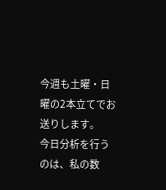今週も土曜・日曜の2本立てでお送りします。
今日分析を行うのは、私の数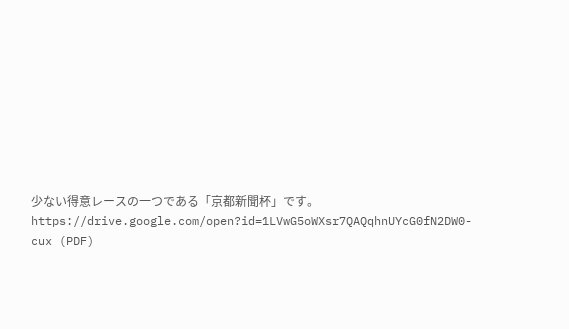少ない得意レースの一つである「京都新聞杯」です。
https://drive.google.com/open?id=1LVwG5oWXsr7QAQqhnUYcG0fN2DW0-cux (PDF)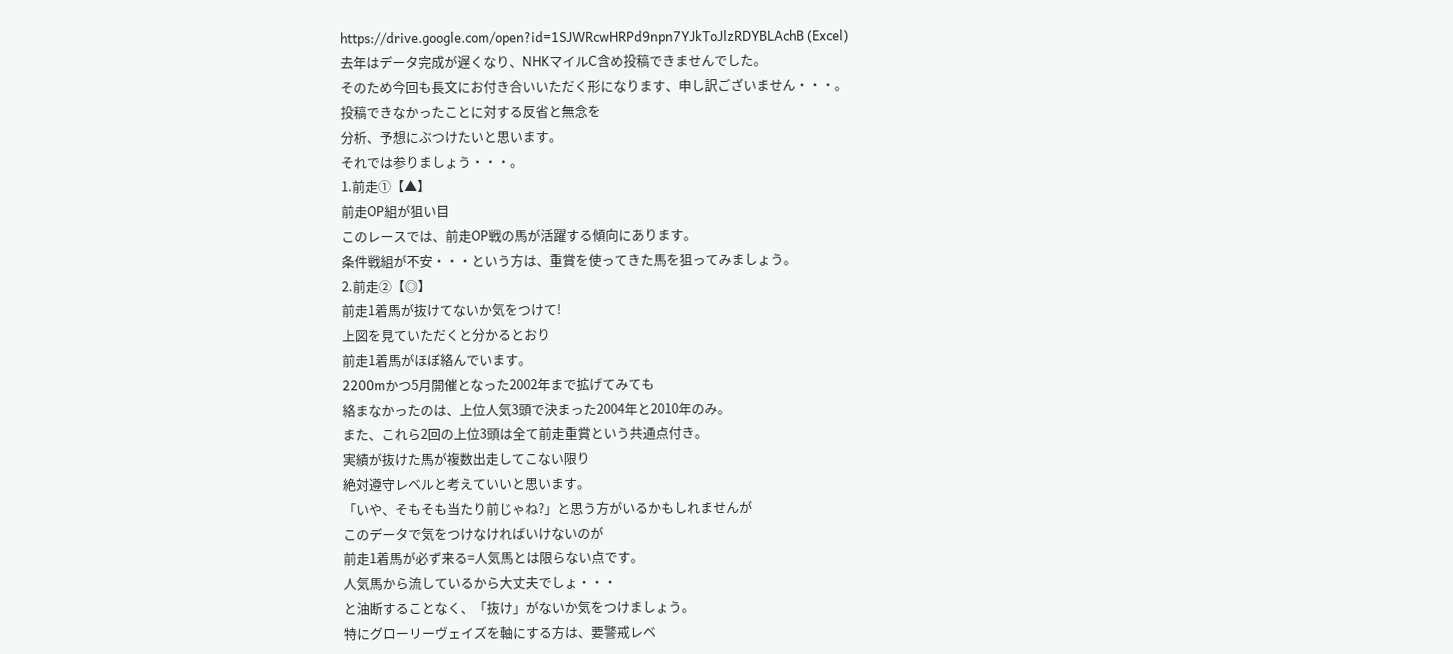https://drive.google.com/open?id=1SJWRcwHRPd9npn7YJkToJlzRDYBLAchB (Excel)
去年はデータ完成が遅くなり、NHKマイルC含め投稿できませんでした。
そのため今回も長文にお付き合いいただく形になります、申し訳ございません・・・。
投稿できなかったことに対する反省と無念を
分析、予想にぶつけたいと思います。
それでは参りましょう・・・。
1.前走①【▲】
前走OP組が狙い目
このレースでは、前走OP戦の馬が活躍する傾向にあります。
条件戦組が不安・・・という方は、重賞を使ってきた馬を狙ってみましょう。
2.前走②【◎】
前走1着馬が抜けてないか気をつけて!
上図を見ていただくと分かるとおり
前走1着馬がほぼ絡んでいます。
2200mかつ5月開催となった2002年まで拡げてみても
絡まなかったのは、上位人気3頭で決まった2004年と2010年のみ。
また、これら2回の上位3頭は全て前走重賞という共通点付き。
実績が抜けた馬が複数出走してこない限り
絶対遵守レベルと考えていいと思います。
「いや、そもそも当たり前じゃね?」と思う方がいるかもしれませんが
このデータで気をつけなければいけないのが
前走1着馬が必ず来る=人気馬とは限らない点です。
人気馬から流しているから大丈夫でしょ・・・
と油断することなく、「抜け」がないか気をつけましょう。
特にグローリーヴェイズを軸にする方は、要警戒レベ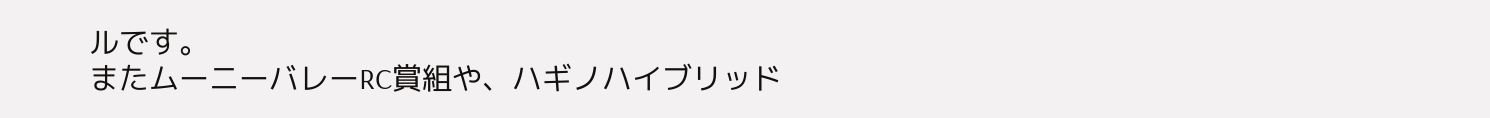ルです。
またムーニーバレーRC賞組や、ハギノハイブリッド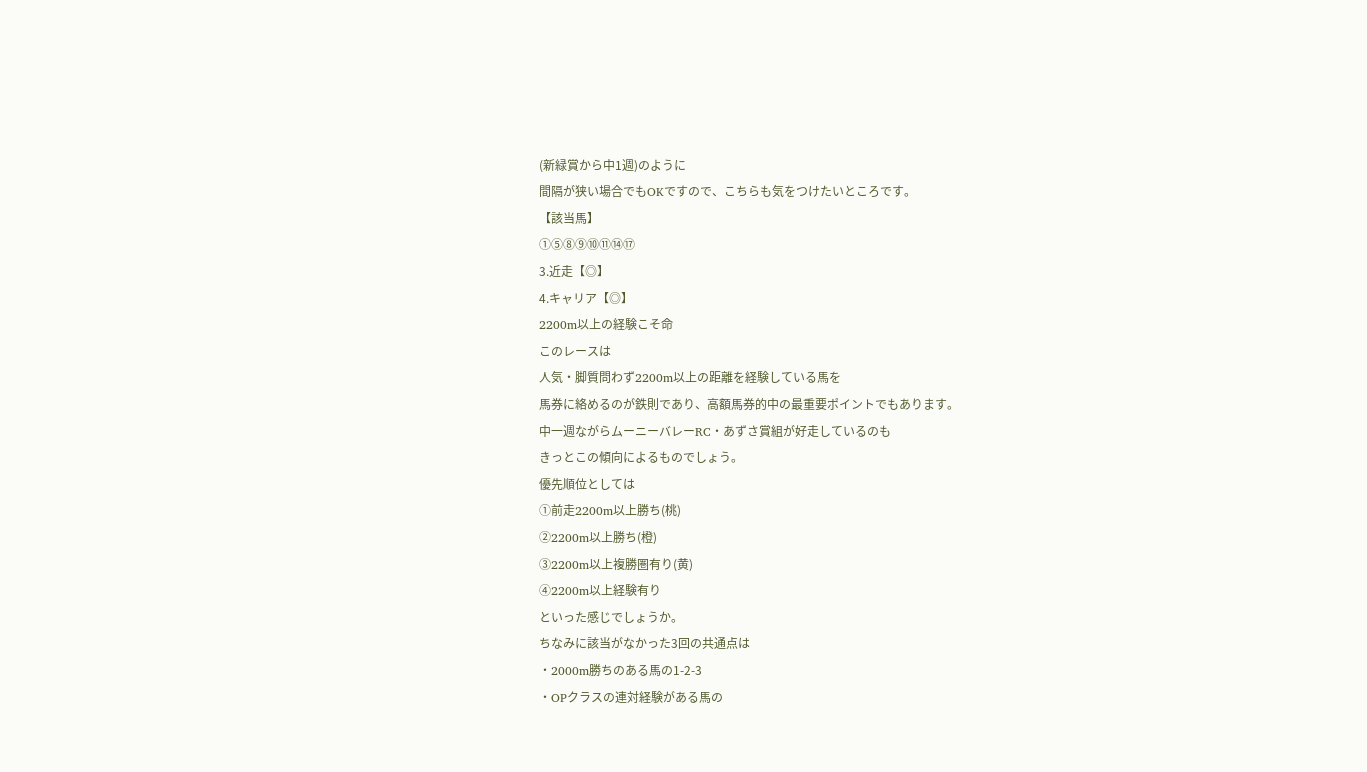(新緑賞から中1週)のように
間隔が狭い場合でもOKですので、こちらも気をつけたいところです。
【該当馬】
①⑤⑧⑨⑩⑪⑭⑰
3.近走【◎】
4.キャリア【◎】
2200m以上の経験こそ命
このレースは
人気・脚質問わず2200m以上の距離を経験している馬を
馬券に絡めるのが鉄則であり、高額馬券的中の最重要ポイントでもあります。
中一週ながらムーニーバレーRC・あずさ賞組が好走しているのも
きっとこの傾向によるものでしょう。
優先順位としては
①前走2200m以上勝ち(桃)
②2200m以上勝ち(橙)
③2200m以上複勝圏有り(黄)
④2200m以上経験有り
といった感じでしょうか。
ちなみに該当がなかった3回の共通点は
・2000m勝ちのある馬の1-2-3
・OPクラスの連対経験がある馬の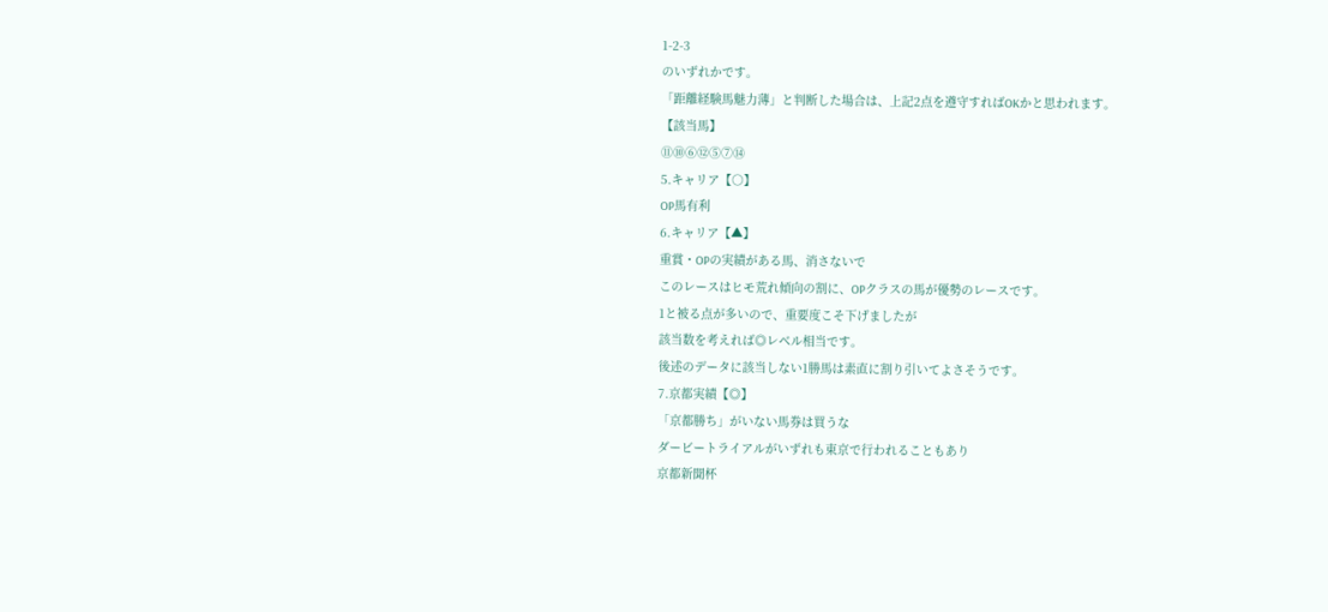1-2-3
のいずれかです。
「距離経験馬魅力薄」と判断した場合は、上記2点を遵守すればOKかと思われます。
【該当馬】
⑪⑩⑥⑫⑤⑦⑭
5.キャリア【○】
OP馬有利
6.キャリア【▲】
重賞・OPの実績がある馬、消さないで
このレースはヒモ荒れ傾向の割に、OPクラスの馬が優勢のレースです。
1と被る点が多いので、重要度こそ下げましたが
該当数を考えれば◎レベル相当です。
後述のデータに該当しない1勝馬は素直に割り引いてよさそうです。
7.京都実績【◎】
「京都勝ち」がいない馬券は買うな
ダービートライアルがいずれも東京で行われることもあり
京都新聞杯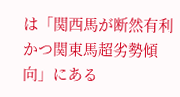は「関西馬が断然有利かつ関東馬超劣勢傾向」にある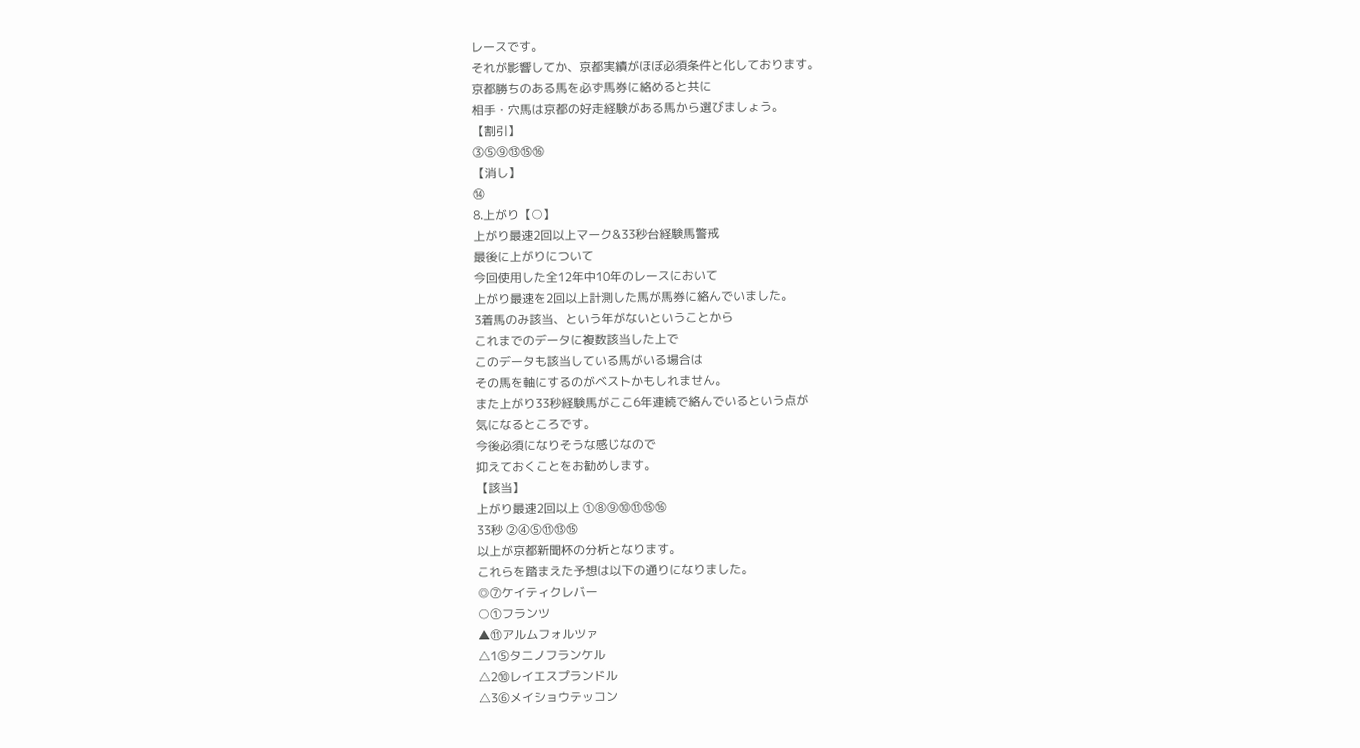レースです。
それが影響してか、京都実績がほぼ必須条件と化しております。
京都勝ちのある馬を必ず馬券に絡めると共に
相手・穴馬は京都の好走経験がある馬から選びましょう。
【割引】
③⑤⑨⑬⑮⑯
【消し】
⑭
8.上がり【○】
上がり最速2回以上マーク&33秒台経験馬警戒
最後に上がりについて
今回使用した全12年中10年のレースにおいて
上がり最速を2回以上計測した馬が馬券に絡んでいました。
3着馬のみ該当、という年がないということから
これまでのデータに複数該当した上で
このデータも該当している馬がいる場合は
その馬を軸にするのがベストかもしれません。
また上がり33秒経験馬がここ6年連続で絡んでいるという点が
気になるところです。
今後必須になりそうな感じなので
抑えておくことをお勧めします。
【該当】
上がり最速2回以上 ①⑧⑨⑩⑪⑮⑯
33秒 ②④⑤⑪⑬⑮
以上が京都新聞杯の分析となります。
これらを踏まえた予想は以下の通りになりました。
◎⑦ケイティクレバー
○①フランツ
▲⑪アルムフォルツァ
△1⑤タニノフランケル
△2⑩レイエスプランドル
△3⑥メイショウテッコン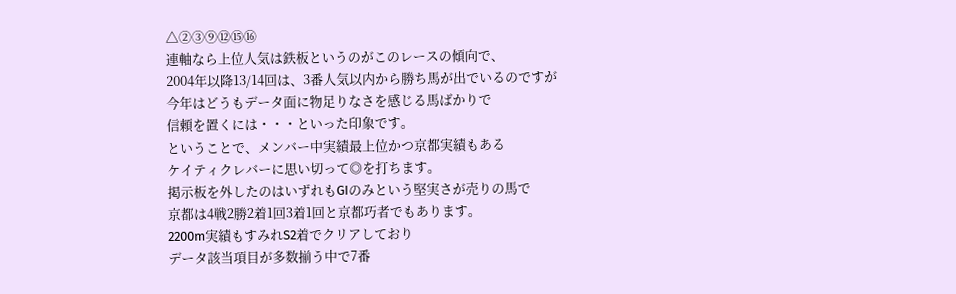△②③⑨⑫⑮⑯
連軸なら上位人気は鉄板というのがこのレースの傾向で、
2004年以降13/14回は、3番人気以内から勝ち馬が出でいるのですが
今年はどうもデータ面に物足りなさを感じる馬ばかりで
信頼を置くには・・・といった印象です。
ということで、メンバー中実績最上位かつ京都実績もある
ケイティクレバーに思い切って◎を打ちます。
掲示板を外したのはいずれもGIのみという堅実さが売りの馬で
京都は4戦2勝2着1回3着1回と京都巧者でもあります。
2200m実績もすみれS2着でクリアしており
データ該当項目が多数揃う中で7番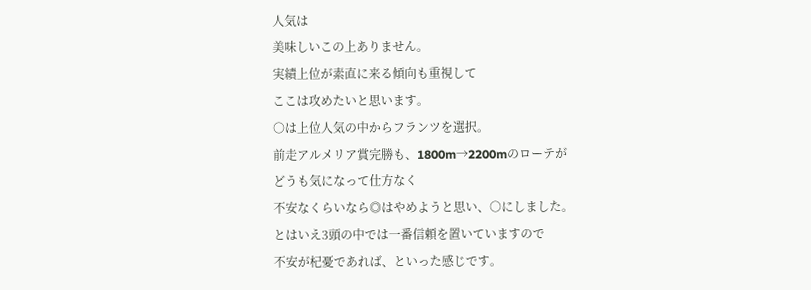人気は
美味しいこの上ありません。
実績上位が素直に来る傾向も重視して
ここは攻めたいと思います。
○は上位人気の中からフランツを選択。
前走アルメリア賞完勝も、1800m→2200mのローテが
どうも気になって仕方なく
不安なくらいなら◎はやめようと思い、○にしました。
とはいえ3頭の中では一番信頼を置いていますので
不安が杞憂であれば、といった感じです。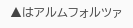▲はアルムフォルツァ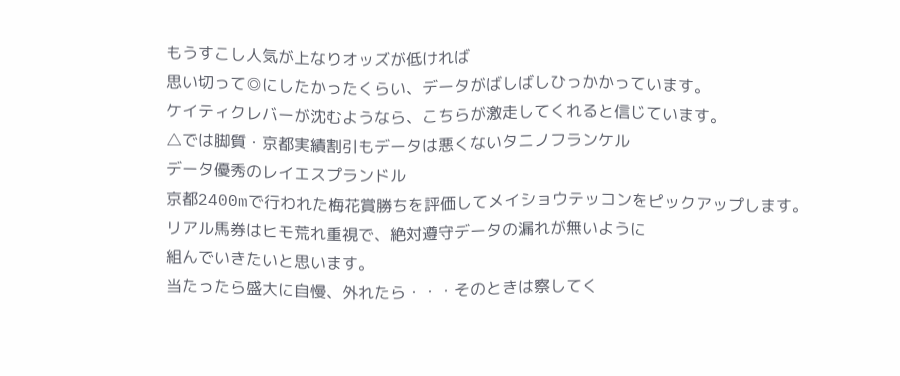もうすこし人気が上なりオッズが低ければ
思い切って◎にしたかったくらい、データがばしばしひっかかっています。
ケイティクレバーが沈むようなら、こちらが激走してくれると信じています。
△では脚質・京都実績割引もデータは悪くないタニノフランケル
データ優秀のレイエスプランドル
京都2400mで行われた梅花賞勝ちを評価してメイショウテッコンをピックアップします。
リアル馬券はヒモ荒れ重視で、絶対遵守データの漏れが無いように
組んでいきたいと思います。
当たったら盛大に自慢、外れたら・・・そのときは察してく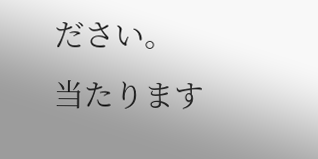ださい。
当たります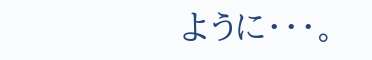ように・・・。